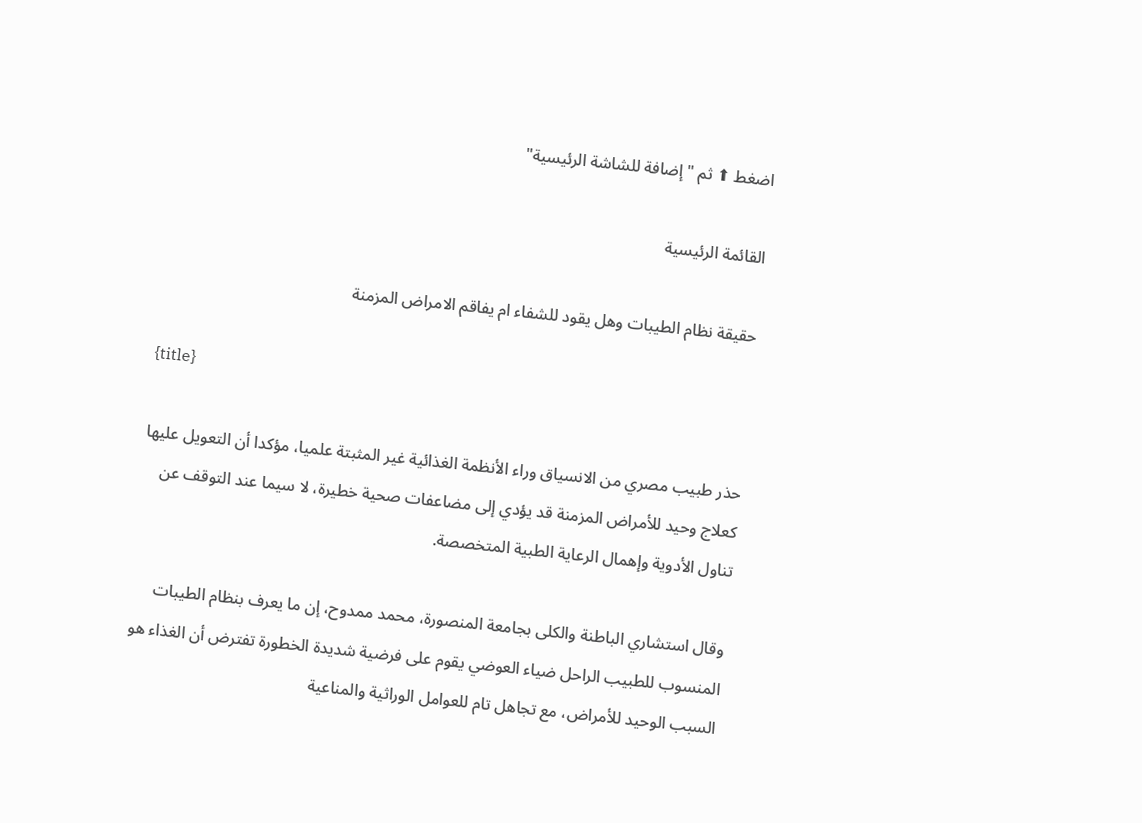اضغط ⬆ ثم "إضافة للشاشة الرئيسية"

القائمة الرئيسية

حقيقة نظام الطيبات وهل يقود للشفاء ام يفاقم الامراض المزمنة

{title}

حذر طبيب مصري من الانسياق وراء الأنظمة الغذائية غير المثبتة علميا، مؤكدا أن التعويل عليها كعلاج وحيد للأمراض المزمنة قد يؤدي إلى مضاعفات صحية خطيرة، لا سيما عند التوقف عن تناول الأدوية وإهمال الرعاية الطبية المتخصصة.

وقال استشاري الباطنة والكلى بجامعة المنصورة، محمد ممدوح، إن ما يعرف بنظام الطيبات المنسوب للطبيب الراحل ضياء العوضي يقوم على فرضية شديدة الخطورة تفترض أن الغذاء هو السبب الوحيد للأمراض، مع تجاهل تام للعوامل الوراثية والمناعية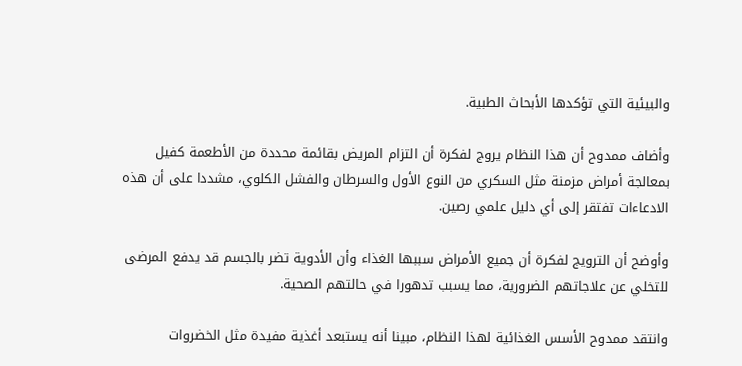والبيئية التي تؤكدها الأبحاث الطبية.

وأضاف ممدوح أن هذا النظام يروج لفكرة أن التزام المريض بقائمة محددة من الأطعمة كفيل بمعالجة أمراض مزمنة مثل السكري من النوع الأول والسرطان والفشل الكلوي، مشددا على أن هذه الادعاءات تفتقر إلى أي دليل علمي رصين.

وأوضح أن الترويج لفكرة أن جميع الأمراض سببها الغذاء وأن الأدوية تضر بالجسم قد يدفع المرضى للتخلي عن علاجاتهم الضرورية، مما يسبب تدهورا في حالتهم الصحية.

وانتقد ممدوح الأسس الغذائية لهذا النظام، مبينا أنه يستبعد أغذية مفيدة مثل الخضروات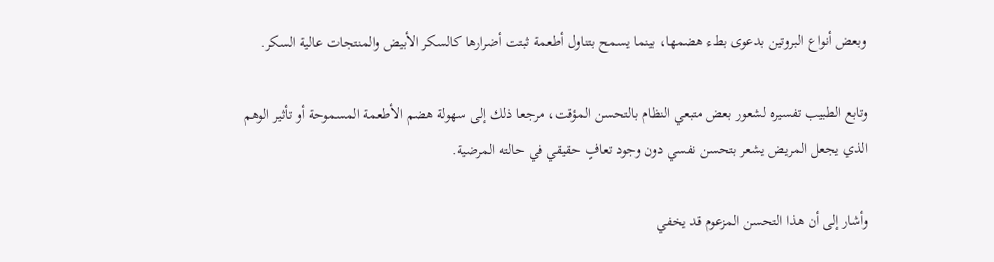وبعض أنواع البروتين بدعوى بطء هضمها، بينما يسمح بتناول أطعمة ثبتت أضرارها كالسكر الأبيض والمنتجات عالية السكر.

وتابع الطبيب تفسيره لشعور بعض متبعي النظام بالتحسن المؤقت، مرجعا ذلك إلى سهولة هضم الأطعمة المسموحة أو تأثير الوهم الذي يجعل المريض يشعر بتحسن نفسي دون وجود تعافٍ حقيقي في حالته المرضية.

وأشار إلى أن هذا التحسن المزعوم قد يخفي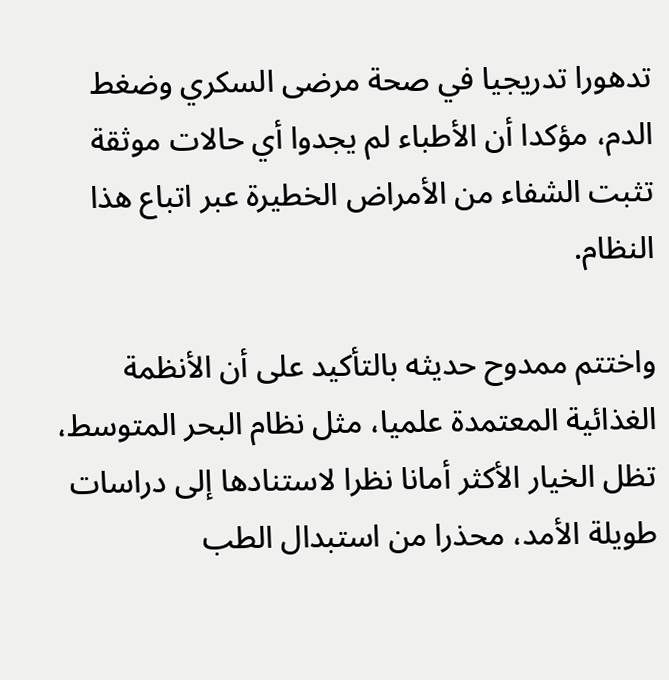تدهورا تدريجيا في صحة مرضى السكري وضغط الدم، مؤكدا أن الأطباء لم يجدوا أي حالات موثقة تثبت الشفاء من الأمراض الخطيرة عبر اتباع هذا النظام.

واختتم ممدوح حديثه بالتأكيد على أن الأنظمة الغذائية المعتمدة علميا، مثل نظام البحر المتوسط، تظل الخيار الأكثر أمانا نظرا لاستنادها إلى دراسات طويلة الأمد، محذرا من استبدال الطب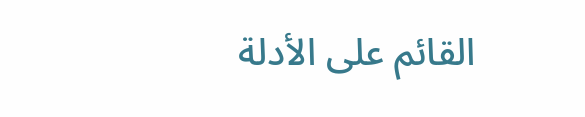القائم على الأدلة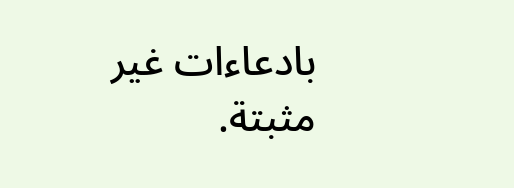بادعاءات غير مثبتة.